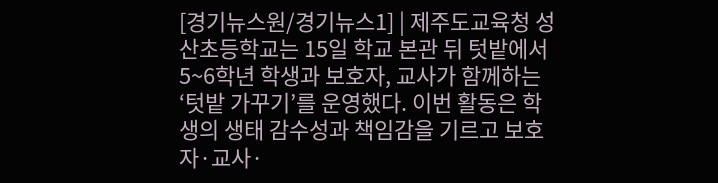[경기뉴스원/경기뉴스1] | 제주도교육청 성산초등학교는 15일 학교 본관 뒤 텃밭에서 5~6학년 학생과 보호자, 교사가 함께하는 ‘텃밭 가꾸기’를 운영했다. 이번 활동은 학생의 생태 감수성과 책임감을 기르고 보호자·교사·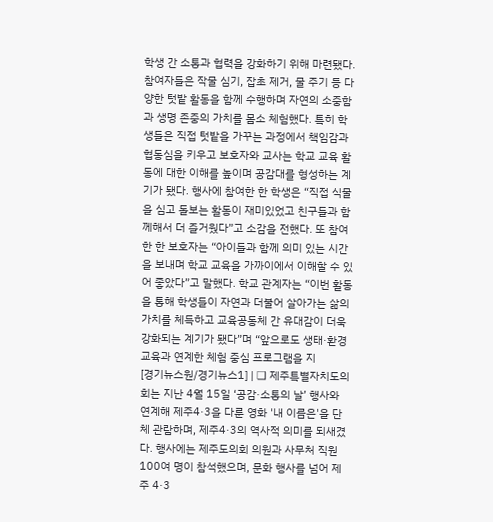학생 간 소통과 협력을 강화하기 위해 마련됐다. 참여자들은 작물 심기, 잡초 제거, 물 주기 등 다양한 텃밭 활동을 함께 수행하며 자연의 소중함과 생명 존중의 가치를 몸소 체험했다. 특히 학생들은 직접 텃밭을 가꾸는 과정에서 책임감과 협동심을 키우고 보호자와 교사는 학교 교육 활동에 대한 이해를 높이며 공감대를 형성하는 계기가 됐다. 행사에 참여한 한 학생은 “직접 식물을 심고 돌보는 활동이 재미있었고 친구들과 함께해서 더 즐거웠다”고 소감을 전했다. 또 참여한 한 보호자는 “아이들과 함께 의미 있는 시간을 보내며 학교 교육을 가까이에서 이해할 수 있어 좋았다”고 말했다. 학교 관계자는 “이번 활동을 통해 학생들이 자연과 더불어 살아가는 삶의 가치를 체득하고 교육공동체 간 유대감이 더욱 강화되는 계기가 됐다”며 “앞으로도 생태·환경 교육과 연계한 체험 중심 프로그램을 지
[경기뉴스원/경기뉴스1] | ❑ 제주특별자치도의회는 지난 4월 15일 ‘공감·소통의 날’ 행사와 연계해 제주4·3을 다룬 영화 '내 이름은'을 단체 관람하며, 제주4·3의 역사적 의미를 되새겼다. 행사에는 제주도의회 의원과 사무처 직원 100여 명이 참석했으며, 문화 행사를 넘어 제주 4·3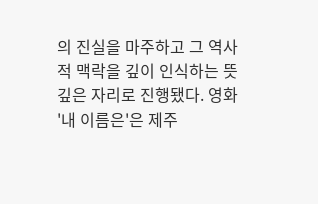의 진실을 마주하고 그 역사적 맥락을 깊이 인식하는 뜻깊은 자리로 진행됐다. 영화 '내 이름은'은 제주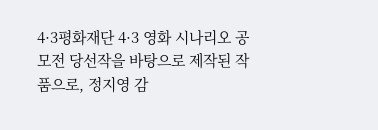4·3평화재단 4·3 영화 시나리오 공모전 당선작을 바탕으로 제작된 작품으로, 정지영 감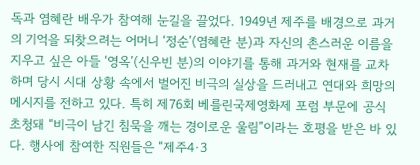독과 염혜란 배우가 참여해 눈길을 끌었다. 1949년 제주를 배경으로 과거의 기억을 되찾으려는 어머니 ‘정순’(염혜란 분)과 자신의 촌스러운 이름을 지우고 싶은 아들 ‘영옥’(신우빈 분)의 이야기를 통해 과거와 현재를 교차하며 당시 시대 상황 속에서 벌어진 비극의 실상을 드러내고 연대와 희망의 메시지를 전하고 있다. 특히 제76회 베를린국제영화제 포럼 부문에 공식 초청돼 “비극이 남긴 침묵을 깨는 경이로운 울림”이라는 호평을 받은 바 있다. 행사에 참여한 직원들은 “제주4·3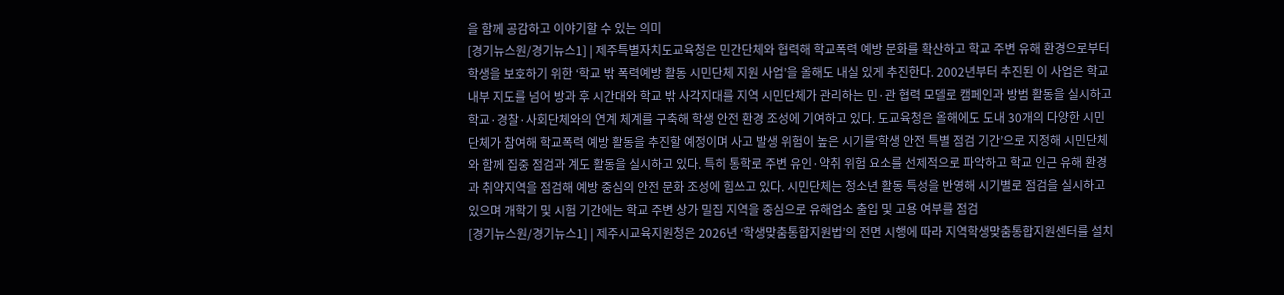을 함께 공감하고 이야기할 수 있는 의미
[경기뉴스원/경기뉴스1] | 제주특별자치도교육청은 민간단체와 협력해 학교폭력 예방 문화를 확산하고 학교 주변 유해 환경으로부터 학생을 보호하기 위한 ‘학교 밖 폭력예방 활동 시민단체 지원 사업’을 올해도 내실 있게 추진한다. 2002년부터 추진된 이 사업은 학교 내부 지도를 넘어 방과 후 시간대와 학교 밖 사각지대를 지역 시민단체가 관리하는 민·관 협력 모델로 캠페인과 방범 활동을 실시하고 학교·경찰·사회단체와의 연계 체계를 구축해 학생 안전 환경 조성에 기여하고 있다. 도교육청은 올해에도 도내 30개의 다양한 시민단체가 참여해 학교폭력 예방 활동을 추진할 예정이며 사고 발생 위험이 높은 시기를‘학생 안전 특별 점검 기간’으로 지정해 시민단체와 함께 집중 점검과 계도 활동을 실시하고 있다. 특히 통학로 주변 유인·약취 위험 요소를 선제적으로 파악하고 학교 인근 유해 환경과 취약지역을 점검해 예방 중심의 안전 문화 조성에 힘쓰고 있다. 시민단체는 청소년 활동 특성을 반영해 시기별로 점검을 실시하고 있으며 개학기 및 시험 기간에는 학교 주변 상가 밀집 지역을 중심으로 유해업소 출입 및 고용 여부를 점검
[경기뉴스원/경기뉴스1] | 제주시교육지원청은 2026년 ‘학생맞춤통합지원법’의 전면 시행에 따라 지역학생맞춤통합지원센터를 설치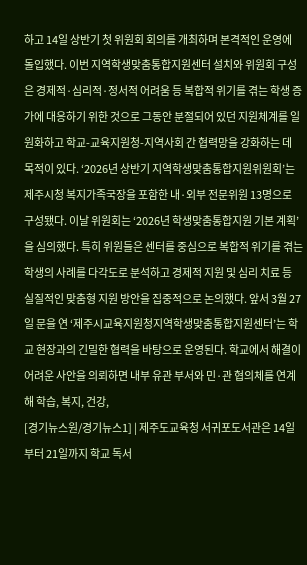하고 14일 상반기 첫 위원회 회의를 개최하며 본격적인 운영에 돌입했다. 이번 지역학생맞춤통합지원센터 설치와 위원회 구성은 경제적·심리적·정서적 어려움 등 복합적 위기를 겪는 학생 증가에 대응하기 위한 것으로 그동안 분절되어 있던 지원체계를 일원화하고 학교-교육지원청-지역사회 간 협력망을 강화하는 데 목적이 있다. ‘2026년 상반기 지역학생맞춤통합지원위원회’는 제주시청 복지가족국장을 포함한 내·외부 전문위원 13명으로 구성됐다. 이날 위원회는 ‘2026년 학생맞춤통합지원 기본 계획’을 심의했다. 특히 위원들은 센터를 중심으로 복합적 위기를 겪는 학생의 사례를 다각도로 분석하고 경제적 지원 및 심리 치료 등 실질적인 맞춤형 지원 방안을 집중적으로 논의했다. 앞서 3월 27일 문을 연 ‘제주시교육지원청지역학생맞춤통합지원센터’는 학교 현장과의 긴밀한 협력을 바탕으로 운영된다. 학교에서 해결이 어려운 사안을 의뢰하면 내부 유관 부서와 민·관 협의체를 연계해 학습, 복지, 건강,
[경기뉴스원/경기뉴스1] | 제주도교육청 서귀포도서관은 14일부터 21일까지 학교 독서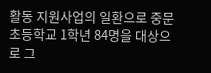활동 지원사업의 일환으로 중문초등학교 1학년 84명을 대상으로 그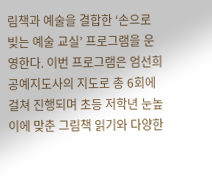림책과 예술을 결합한 ‘손으로 빚는 예술 교실’ 프로그램을 운영한다. 이번 프로그램은 엄선희 공예지도사의 지도로 총 6회에 걸쳐 진행되며 초등 저학년 눈높이에 맞춘 그림책 읽기와 다양한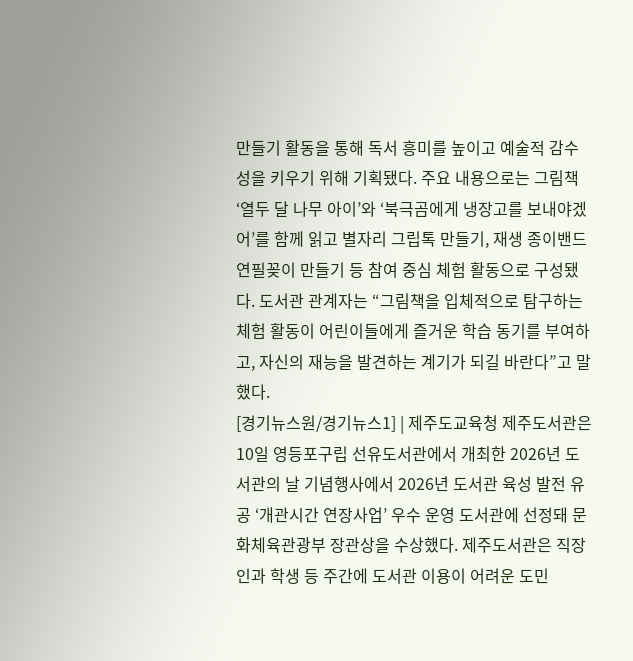만들기 활동을 통해 독서 흥미를 높이고 예술적 감수성을 키우기 위해 기획됐다. 주요 내용으로는 그림책 ‘열두 달 나무 아이’와 ‘북극곰에게 냉장고를 보내야겠어’를 함께 읽고 별자리 그립톡 만들기, 재생 종이밴드 연필꽂이 만들기 등 참여 중심 체험 활동으로 구성됐다. 도서관 관계자는 “그림책을 입체적으로 탐구하는 체험 활동이 어린이들에게 즐거운 학습 동기를 부여하고, 자신의 재능을 발견하는 계기가 되길 바란다”고 말했다.
[경기뉴스원/경기뉴스1] | 제주도교육청 제주도서관은 10일 영등포구립 선유도서관에서 개최한 2026년 도서관의 날 기념행사에서 2026년 도서관 육성 발전 유공 ‘개관시간 연장사업’ 우수 운영 도서관에 선정돼 문화체육관광부 장관상을 수상했다. 제주도서관은 직장인과 학생 등 주간에 도서관 이용이 어려운 도민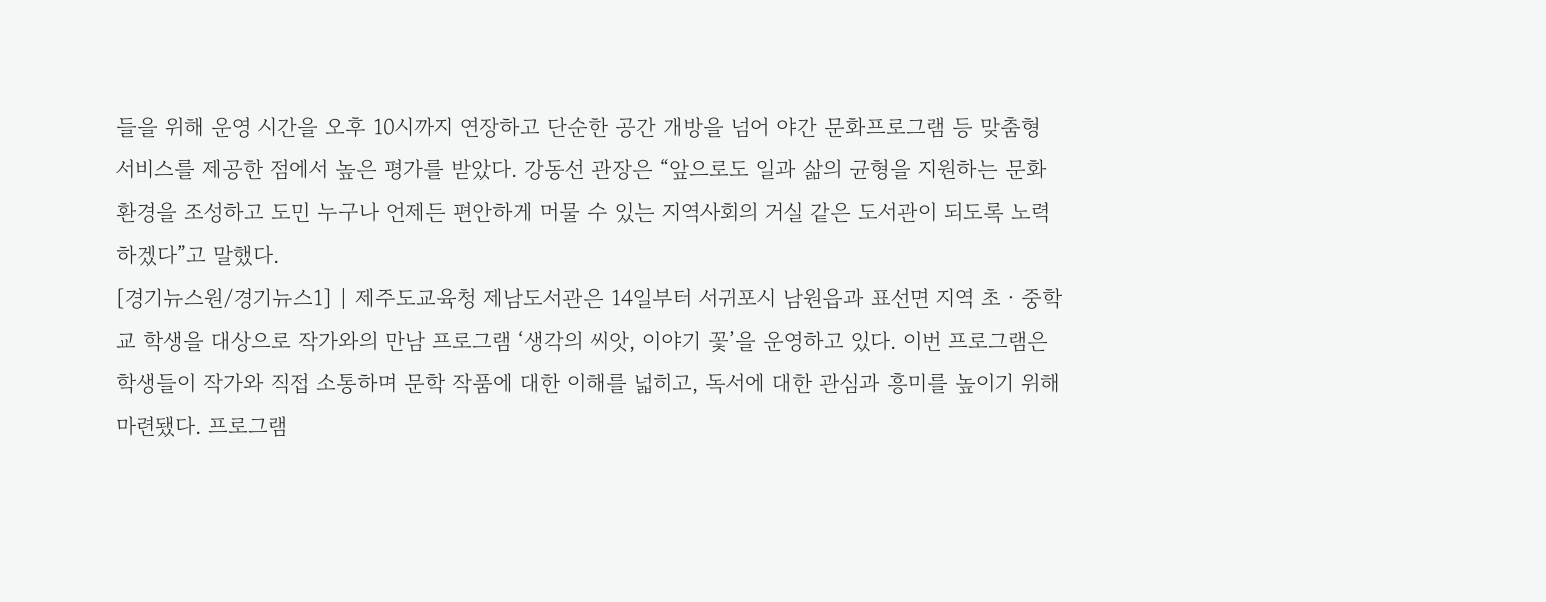들을 위해 운영 시간을 오후 10시까지 연장하고 단순한 공간 개방을 넘어 야간 문화프로그램 등 맞춤형 서비스를 제공한 점에서 높은 평가를 받았다. 강동선 관장은 “앞으로도 일과 삶의 균형을 지원하는 문화 환경을 조성하고 도민 누구나 언제든 편안하게 머물 수 있는 지역사회의 거실 같은 도서관이 되도록 노력하겠다”고 말했다.
[경기뉴스원/경기뉴스1] | 제주도교육청 제남도서관은 14일부터 서귀포시 남원읍과 표선면 지역 초ㆍ중학교 학생을 대상으로 작가와의 만남 프로그램 ‘생각의 씨앗, 이야기 꽃’을 운영하고 있다. 이번 프로그램은 학생들이 작가와 직접 소통하며 문학 작품에 대한 이해를 넓히고, 독서에 대한 관심과 흥미를 높이기 위해 마련됐다. 프로그램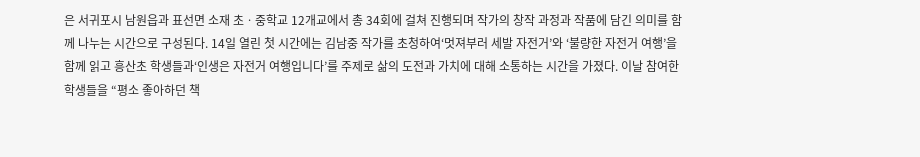은 서귀포시 남원읍과 표선면 소재 초ㆍ중학교 12개교에서 총 34회에 걸쳐 진행되며 작가의 창작 과정과 작품에 담긴 의미를 함께 나누는 시간으로 구성된다. 14일 열린 첫 시간에는 김남중 작가를 초청하여‘멋져부러 세발 자전거’와 ‘불량한 자전거 여행’을 함께 읽고 흥산초 학생들과‘인생은 자전거 여행입니다’를 주제로 삶의 도전과 가치에 대해 소통하는 시간을 가졌다. 이날 참여한 학생들을 “평소 좋아하던 책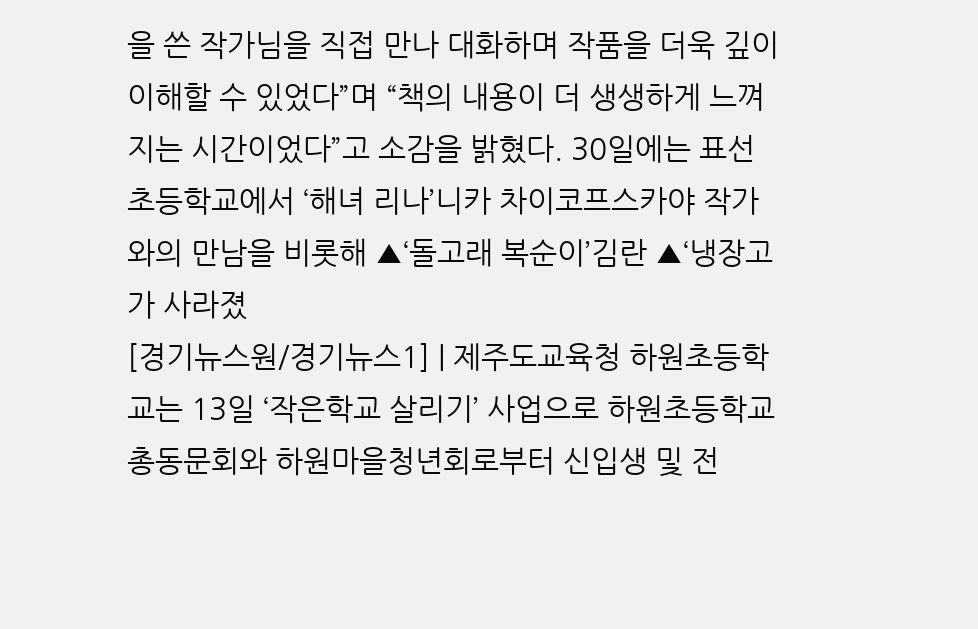을 쓴 작가님을 직접 만나 대화하며 작품을 더욱 깊이 이해할 수 있었다”며 “책의 내용이 더 생생하게 느껴지는 시간이었다”고 소감을 밝혔다. 30일에는 표선초등학교에서 ‘해녀 리나’니카 차이코프스카야 작가와의 만남을 비롯해 ▲‘돌고래 복순이’김란 ▲‘냉장고가 사라졌
[경기뉴스원/경기뉴스1] | 제주도교육청 하원초등학교는 13일 ‘작은학교 살리기’ 사업으로 하원초등학교 총동문회와 하원마을청년회로부터 신입생 및 전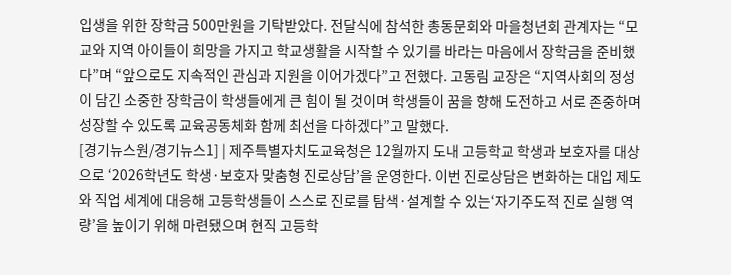입생을 위한 장학금 500만원을 기탁받았다. 전달식에 참석한 총동문회와 마을청년회 관계자는 “모교와 지역 아이들이 희망을 가지고 학교생활을 시작할 수 있기를 바라는 마음에서 장학금을 준비했다”며 “앞으로도 지속적인 관심과 지원을 이어가겠다”고 전했다. 고동림 교장은 “지역사회의 정성이 담긴 소중한 장학금이 학생들에게 큰 힘이 될 것이며 학생들이 꿈을 향해 도전하고 서로 존중하며 성장할 수 있도록 교육공동체화 함께 최선을 다하겠다”고 말했다.
[경기뉴스원/경기뉴스1] | 제주특별자치도교육청은 12월까지 도내 고등학교 학생과 보호자를 대상으로 ‘2026학년도 학생·보호자 맞춤형 진로상담’을 운영한다. 이번 진로상담은 변화하는 대입 제도와 직업 세계에 대응해 고등학생들이 스스로 진로를 탐색·설계할 수 있는‘자기주도적 진로 실행 역량’을 높이기 위해 마련됐으며 현직 고등학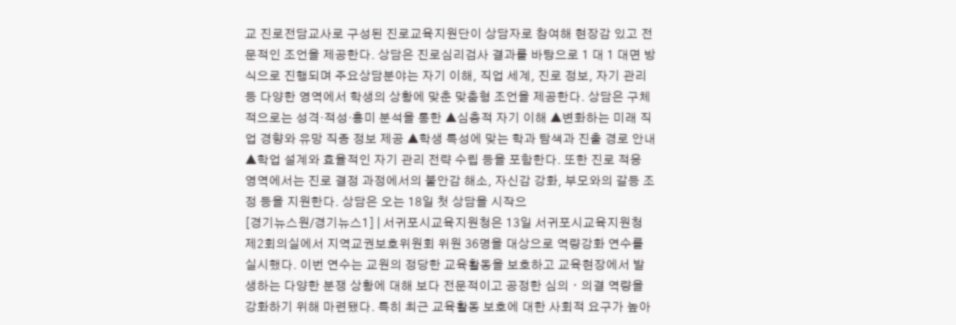교 진로전담교사로 구성된 진로교육지원단이 상담자로 참여해 현장감 있고 전문적인 조언을 제공한다. 상담은 진로심리검사 결과를 바탕으로 1 대 1 대면 방식으로 진행되며 주요상담분야는 자기 이해, 직업 세계, 진로 정보, 자기 관리 등 다양한 영역에서 학생의 상황에 맞춘 맞춤형 조언을 제공한다. 상담은 구체적으로는 성격·적성·흥미 분석을 통한 ▲심층적 자기 이해 ▲변화하는 미래 직업 경향와 유망 직종 정보 제공 ▲학생 특성에 맞는 학과 탐색과 진출 경로 안내 ▲학업 설계와 효율적인 자기 관리 전략 수립 등을 포함한다. 또한 진로 적응 영역에서는 진로 결정 과정에서의 불안감 해소, 자신감 강화, 부모와의 갈등 조정 등을 지원한다. 상담은 오는 18일 첫 상담을 시작으
[경기뉴스원/경기뉴스1] | 서귀포시교육지원청은 13일 서귀포시교육지원청 제2회의실에서 지역교권보호위원회 위원 36명을 대상으로 역량강화 연수를 실시했다. 이번 연수는 교원의 정당한 교육활동을 보호하고 교육현장에서 발생하는 다양한 분쟁 상황에 대해 보다 전문적이고 공정한 심의ㆍ의결 역량을 강화하기 위해 마련됐다. 특히 최근 교육활동 보호에 대한 사회적 요구가 높아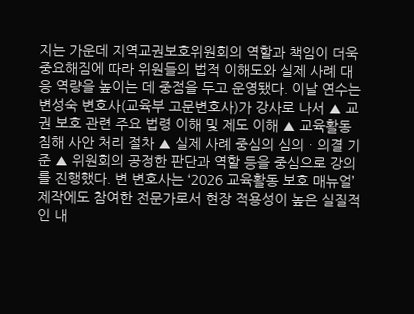지는 가운데 지역교권보호위원회의 역할과 책임이 더욱 중요해짐에 따라 위원들의 법적 이해도와 실제 사례 대응 역량을 높이는 데 중점을 두고 운영됐다. 이날 연수는 변성숙 변호사(교육부 고문변호사)가 강사로 나서 ▲ 교권 보호 관련 주요 법령 이해 및 제도 이해 ▲ 교육활동 침해 사안 처리 절차 ▲ 실제 사례 중심의 심의ㆍ의결 기준 ▲ 위원회의 공정한 판단과 역할 등을 중심으로 강의를 진행했다. 변 변호사는 ‘2026 교육활동 보호 매뉴얼’ 제작에도 참여한 전문가로서 현장 적용성이 높은 실질적인 내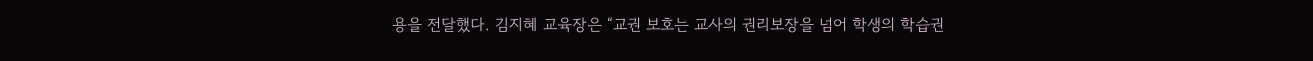용을 전달했다. 김지혜 교육장은 “교권 보호는 교사의 권리보장을 넘어 학생의 학습권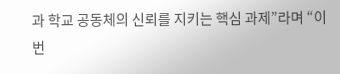과 학교 공동체의 신뢰를 지키는 핵심 과제”라며 “이번